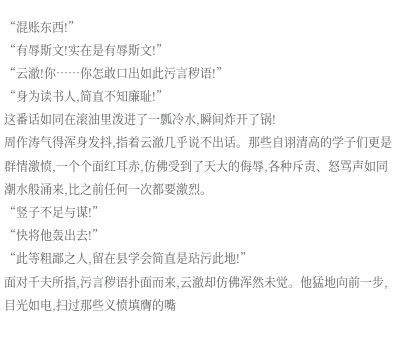“混账东西!”
“有辱斯文!实在是有辱斯文!”
“云澈!你……你怎敢口出如此污言秽语!”
“身为读书人,简直不知廉耻!”
这番话如同在滚油里泼进了一瓢冷水,瞬间炸开了锅!
周作涛气得浑身发抖,指着云澈几乎说不出话。那些自诩清高的学子们更是群情激愤,一个个面红耳赤,仿佛受到了天大的侮辱,各种斥责、怒骂声如同潮水般涌来,比之前任何一次都要激烈。
“竖子不足与谋!”
“快将他轰出去!”
“此等粗鄙之人,留在县学会简直是玷污此地!”
面对千夫所指,污言秽语扑面而来,云澈却仿佛浑然未觉。他猛地向前一步,目光如电,扫过那些义愤填膺的嘴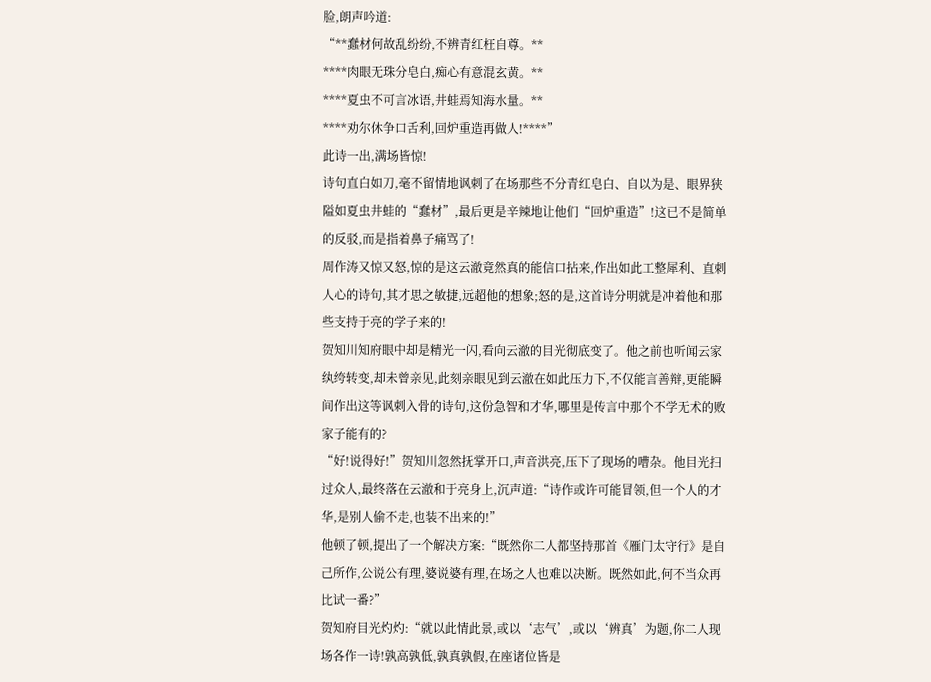脸,朗声吟道:
“**蠢材何故乱纷纷,不辨青红枉自尊。**
****肉眼无珠分皂白,痴心有意混玄黄。**
****夏虫不可言冰语,井蛙焉知海水量。**
****劝尔休争口舌利,回炉重造再做人!****”
此诗一出,满场皆惊!
诗句直白如刀,毫不留情地讽刺了在场那些不分青红皂白、自以为是、眼界狭隘如夏虫井蛙的“蠢材”,最后更是辛辣地让他们“回炉重造”!这已不是简单的反驳,而是指着鼻子痛骂了!
周作涛又惊又怒,惊的是这云澈竟然真的能信口拈来,作出如此工整犀利、直刺人心的诗句,其才思之敏捷,远超他的想象;怒的是,这首诗分明就是冲着他和那些支持于亮的学子来的!
贺知川知府眼中却是精光一闪,看向云澈的目光彻底变了。他之前也听闻云家纨绔转变,却未曾亲见,此刻亲眼见到云澈在如此压力下,不仅能言善辩,更能瞬间作出这等讽刺入骨的诗句,这份急智和才华,哪里是传言中那个不学无术的败家子能有的?
“好!说得好!”贺知川忽然抚掌开口,声音洪亮,压下了现场的嘈杂。他目光扫过众人,最终落在云澈和于亮身上,沉声道:“诗作或许可能冒领,但一个人的才华,是别人偷不走,也装不出来的!”
他顿了顿,提出了一个解决方案:“既然你二人都坚持那首《雁门太守行》是自己所作,公说公有理,婆说婆有理,在场之人也难以决断。既然如此,何不当众再比试一番?”
贺知府目光灼灼:“就以此情此景,或以‘志气’,或以‘辨真’为题,你二人现场各作一诗!孰高孰低,孰真孰假,在座诸位皆是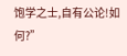饱学之士,自有公论!如何?”